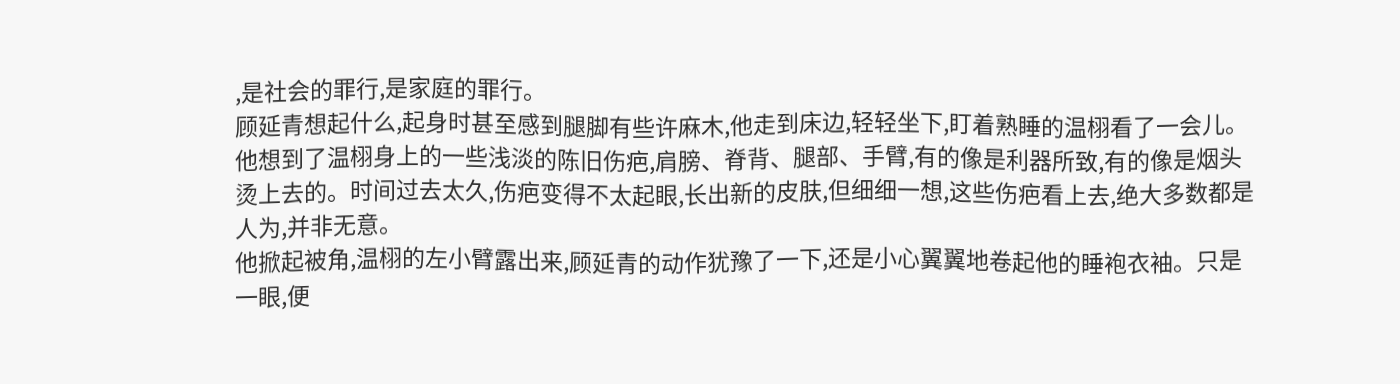,是社会的罪行,是家庭的罪行。
顾延青想起什么,起身时甚至感到腿脚有些许麻木,他走到床边,轻轻坐下,盯着熟睡的温栩看了一会儿。
他想到了温栩身上的一些浅淡的陈旧伤疤,肩膀、脊背、腿部、手臂,有的像是利器所致,有的像是烟头烫上去的。时间过去太久,伤疤变得不太起眼,长出新的皮肤,但细细一想,这些伤疤看上去,绝大多数都是人为,并非无意。
他掀起被角,温栩的左小臂露出来,顾延青的动作犹豫了一下,还是小心翼翼地卷起他的睡袍衣袖。只是一眼,便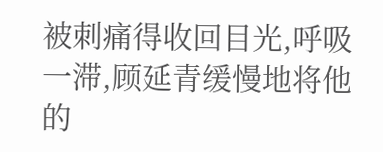被刺痛得收回目光,呼吸一滞,顾延青缓慢地将他的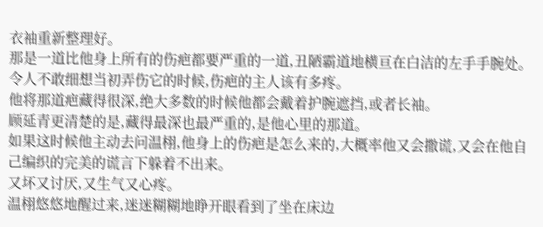衣袖重新整理好。
那是一道比他身上所有的伤疤都要严重的一道,丑陋霸道地横亘在白洁的左手手腕处。
令人不敢细想当初弄伤它的时候,伤疤的主人该有多疼。
他将那道疤藏得很深,绝大多数的时候他都会戴着护腕遮挡,或者长袖。
顾延青更清楚的是,藏得最深也最严重的,是他心里的那道。
如果这时候他主动去问温栩,他身上的伤疤是怎么来的,大概率他又会撒谎,又会在他自己编织的完美的谎言下躲着不出来。
又坏又讨厌,又生气又心疼。
温栩悠悠地醒过来,迷迷糊糊地睁开眼看到了坐在床边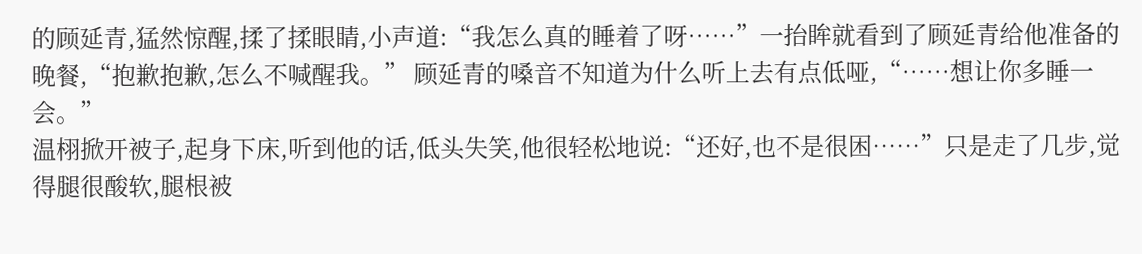的顾延青,猛然惊醒,揉了揉眼睛,小声道:“我怎么真的睡着了呀……”一抬眸就看到了顾延青给他准备的晚餐,“抱歉抱歉,怎么不喊醒我。” 顾延青的嗓音不知道为什么听上去有点低哑,“……想让你多睡一会。”
温栩掀开被子,起身下床,听到他的话,低头失笑,他很轻松地说:“还好,也不是很困……”只是走了几步,觉得腿很酸软,腿根被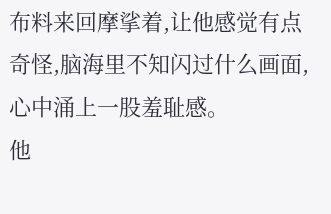布料来回摩挲着,让他感觉有点奇怪,脑海里不知闪过什么画面,心中涌上一股羞耻感。
他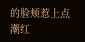的脸颊惹上点潮红